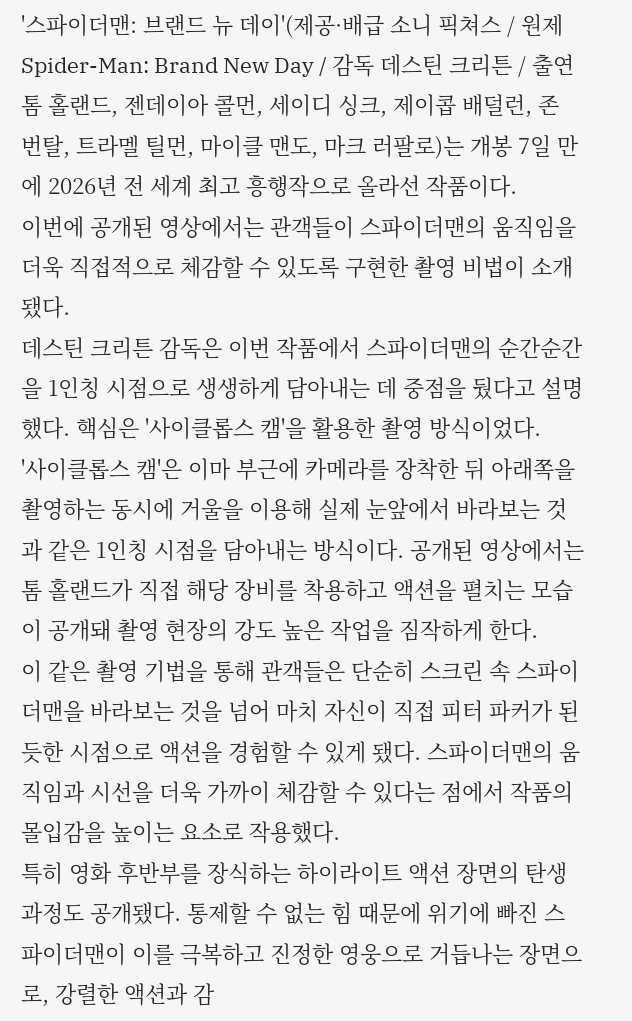'스파이더맨: 브랜드 뉴 데이'(제공·배급 소니 픽쳐스 / 원제 Spider-Man: Brand New Day / 감독 데스틴 크리튼 / 출연 톰 홀랜드, 젠데이아 콜먼, 세이디 싱크, 제이콥 배덜런, 존 번탈, 트라멜 틸먼, 마이클 맨도, 마크 러팔로)는 개봉 7일 만에 2026년 전 세계 최고 흥행작으로 올라선 작품이다.
이번에 공개된 영상에서는 관객들이 스파이더맨의 움직임을 더욱 직접적으로 체감할 수 있도록 구현한 촬영 비법이 소개됐다.
데스틴 크리튼 감독은 이번 작품에서 스파이더맨의 순간순간을 1인칭 시점으로 생생하게 담아내는 데 중점을 뒀다고 설명했다. 핵심은 '사이클롭스 캠'을 활용한 촬영 방식이었다.
'사이클롭스 캠'은 이마 부근에 카메라를 장착한 뒤 아래쪽을 촬영하는 동시에 거울을 이용해 실제 눈앞에서 바라보는 것과 같은 1인칭 시점을 담아내는 방식이다. 공개된 영상에서는 톰 홀랜드가 직접 해당 장비를 착용하고 액션을 펼치는 모습이 공개돼 촬영 현장의 강도 높은 작업을 짐작하게 한다.
이 같은 촬영 기법을 통해 관객들은 단순히 스크린 속 스파이더맨을 바라보는 것을 넘어 마치 자신이 직접 피터 파커가 된 듯한 시점으로 액션을 경험할 수 있게 됐다. 스파이더맨의 움직임과 시선을 더욱 가까이 체감할 수 있다는 점에서 작품의 몰입감을 높이는 요소로 작용했다.
특히 영화 후반부를 장식하는 하이라이트 액션 장면의 탄생 과정도 공개됐다. 통제할 수 없는 힘 때문에 위기에 빠진 스파이더맨이 이를 극복하고 진정한 영웅으로 거듭나는 장면으로, 강렬한 액션과 감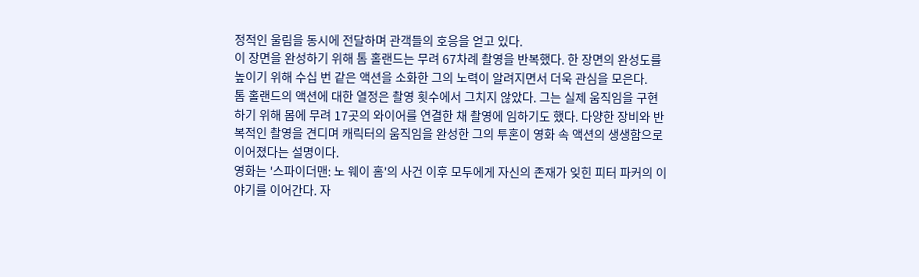정적인 울림을 동시에 전달하며 관객들의 호응을 얻고 있다.
이 장면을 완성하기 위해 톰 홀랜드는 무려 67차례 촬영을 반복했다. 한 장면의 완성도를 높이기 위해 수십 번 같은 액션을 소화한 그의 노력이 알려지면서 더욱 관심을 모은다.
톰 홀랜드의 액션에 대한 열정은 촬영 횟수에서 그치지 않았다. 그는 실제 움직임을 구현하기 위해 몸에 무려 17곳의 와이어를 연결한 채 촬영에 임하기도 했다. 다양한 장비와 반복적인 촬영을 견디며 캐릭터의 움직임을 완성한 그의 투혼이 영화 속 액션의 생생함으로 이어졌다는 설명이다.
영화는 '스파이더맨: 노 웨이 홈'의 사건 이후 모두에게 자신의 존재가 잊힌 피터 파커의 이야기를 이어간다. 자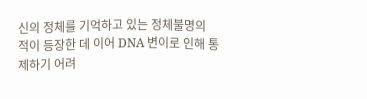신의 정체를 기억하고 있는 정체불명의 적이 등장한 데 이어 DNA 변이로 인해 통제하기 어려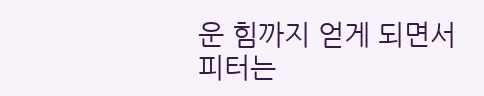운 힘까지 얻게 되면서 피터는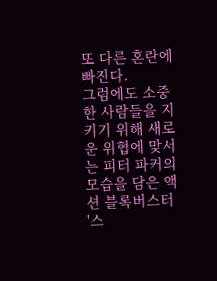또 다른 혼란에 빠진다.
그럼에도 소중한 사람들을 지키기 위해 새로운 위협에 맞서는 피터 파커의 모습을 담은 액션 블록버스터 '스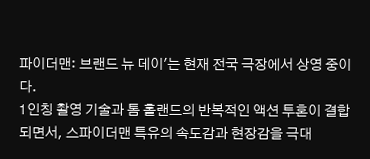파이더맨: 브랜드 뉴 데이'는 현재 전국 극장에서 상영 중이다.
1인칭 촬영 기술과 톰 홀랜드의 반복적인 액션 투혼이 결합되면서, 스파이더맨 특유의 속도감과 현장감을 극대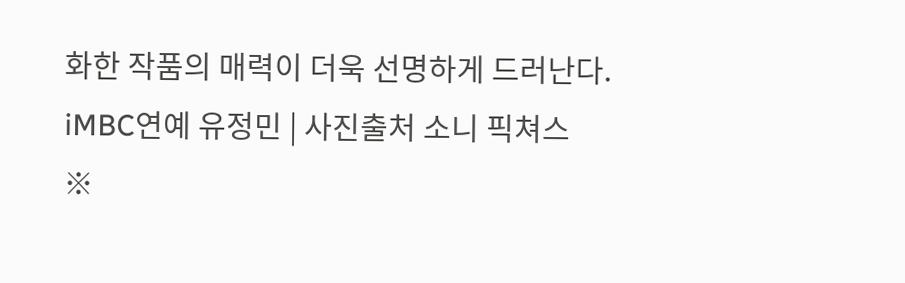화한 작품의 매력이 더욱 선명하게 드러난다.
iMBC연예 유정민 | 사진출처 소니 픽쳐스
※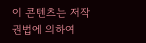이 콘텐츠는 저작권법에 의하여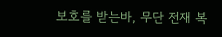보호를 받는바, 무단 전재 복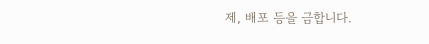제, 배포 등을 금합니다.